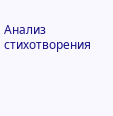Анализ стихотворения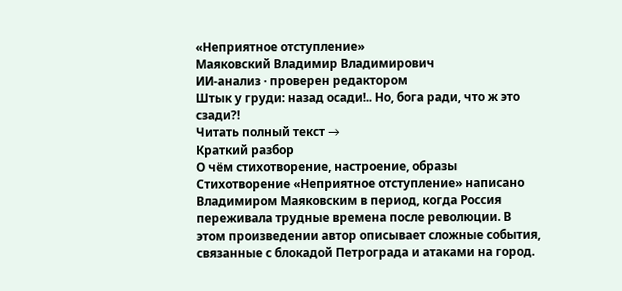«Неприятное отступление»
Маяковский Владимир Владимирович
ИИ-анализ · проверен редактором
Штык у груди: назад осади!.. Но, бога ради, что ж это сзади?!
Читать полный текст →
Краткий разбор
О чём стихотворение, настроение, образы
Стихотворение «Неприятное отступление» написано Владимиром Маяковским в период, когда Россия переживала трудные времена после революции. В этом произведении автор описывает сложные события, связанные с блокадой Петрограда и атаками на город.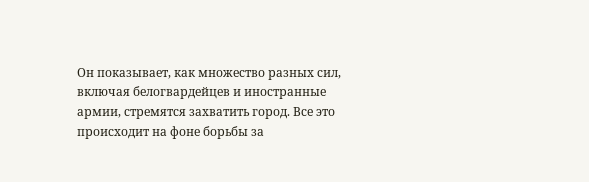Он показывает, как множество разных сил, включая белогвардейцев и иностранные армии, стремятся захватить город. Все это происходит на фоне борьбы за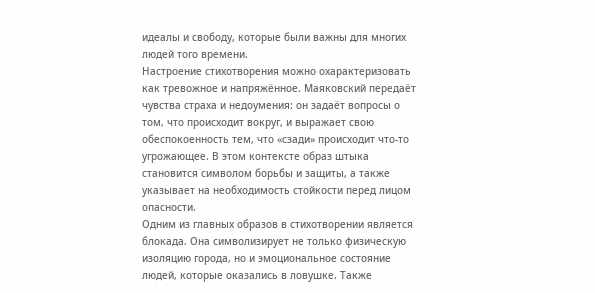идеалы и свободу, которые были важны для многих людей того времени.
Настроение стихотворения можно охарактеризовать как тревожное и напряжённое. Маяковский передаёт чувства страха и недоумения: он задаёт вопросы о том, что происходит вокруг, и выражает свою обеспокоенность тем, что «сзади» происходит что-то угрожающее. В этом контексте образ штыка становится символом борьбы и защиты, а также указывает на необходимость стойкости перед лицом опасности.
Одним из главных образов в стихотворении является блокада. Она символизирует не только физическую изоляцию города, но и эмоциональное состояние людей, которые оказались в ловушке. Также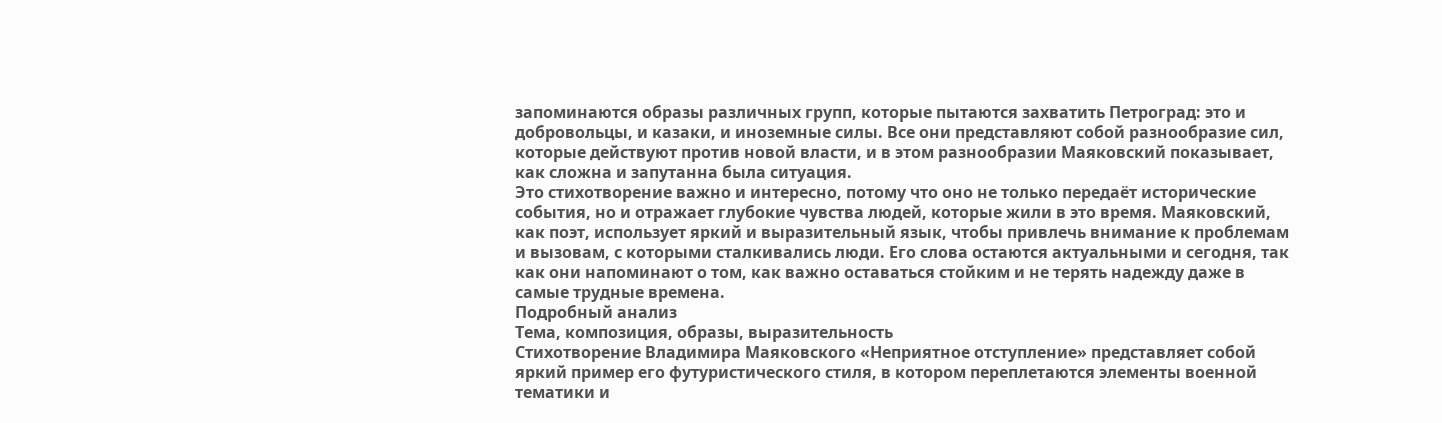запоминаются образы различных групп, которые пытаются захватить Петроград: это и добровольцы, и казаки, и иноземные силы. Все они представляют собой разнообразие сил, которые действуют против новой власти, и в этом разнообразии Маяковский показывает, как сложна и запутанна была ситуация.
Это стихотворение важно и интересно, потому что оно не только передаёт исторические события, но и отражает глубокие чувства людей, которые жили в это время. Маяковский, как поэт, использует яркий и выразительный язык, чтобы привлечь внимание к проблемам и вызовам, с которыми сталкивались люди. Его слова остаются актуальными и сегодня, так как они напоминают о том, как важно оставаться стойким и не терять надежду даже в самые трудные времена.
Подробный анализ
Тема, композиция, образы, выразительность
Стихотворение Владимира Маяковского «Неприятное отступление» представляет собой яркий пример его футуристического стиля, в котором переплетаются элементы военной тематики и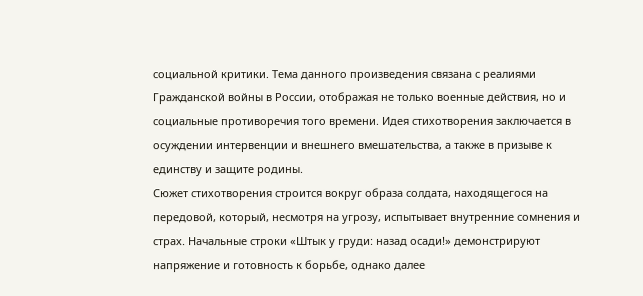социальной критики. Тема данного произведения связана с реалиями Гражданской войны в России, отображая не только военные действия, но и социальные противоречия того времени. Идея стихотворения заключается в осуждении интервенции и внешнего вмешательства, а также в призыве к единству и защите родины.
Сюжет стихотворения строится вокруг образа солдата, находящегося на передовой, который, несмотря на угрозу, испытывает внутренние сомнения и страх. Начальные строки «Штык у груди: назад осади!» демонстрируют напряжение и готовность к борьбе, однако далее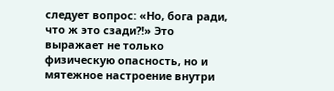следует вопрос: «Но, бога ради, что ж это сзади?!» Это выражает не только физическую опасность, но и мятежное настроение внутри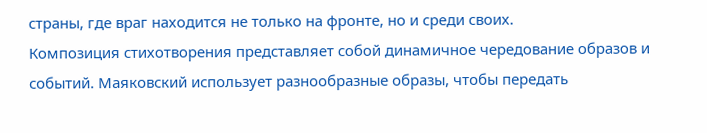страны, где враг находится не только на фронте, но и среди своих.
Композиция стихотворения представляет собой динамичное чередование образов и событий. Маяковский использует разнообразные образы, чтобы передать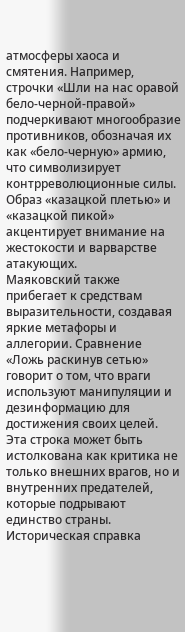атмосферы хаоса и смятения. Например, строчки «Шли на нас оравой бело-черной-правой» подчеркивают многообразие противников, обозначая их как «бело-черную» армию, что символизирует контрреволюционные силы. Образ «казацкой плетью» и «казацкой пикой» акцентирует внимание на жестокости и варварстве атакующих.
Маяковский также прибегает к средствам выразительности, создавая яркие метафоры и аллегории. Сравнение «Ложь раскинув сетью» говорит о том, что враги используют манипуляции и дезинформацию для достижения своих целей. Эта строка может быть истолкована как критика не только внешних врагов, но и внутренних предателей, которые подрывают единство страны.
Историческая справка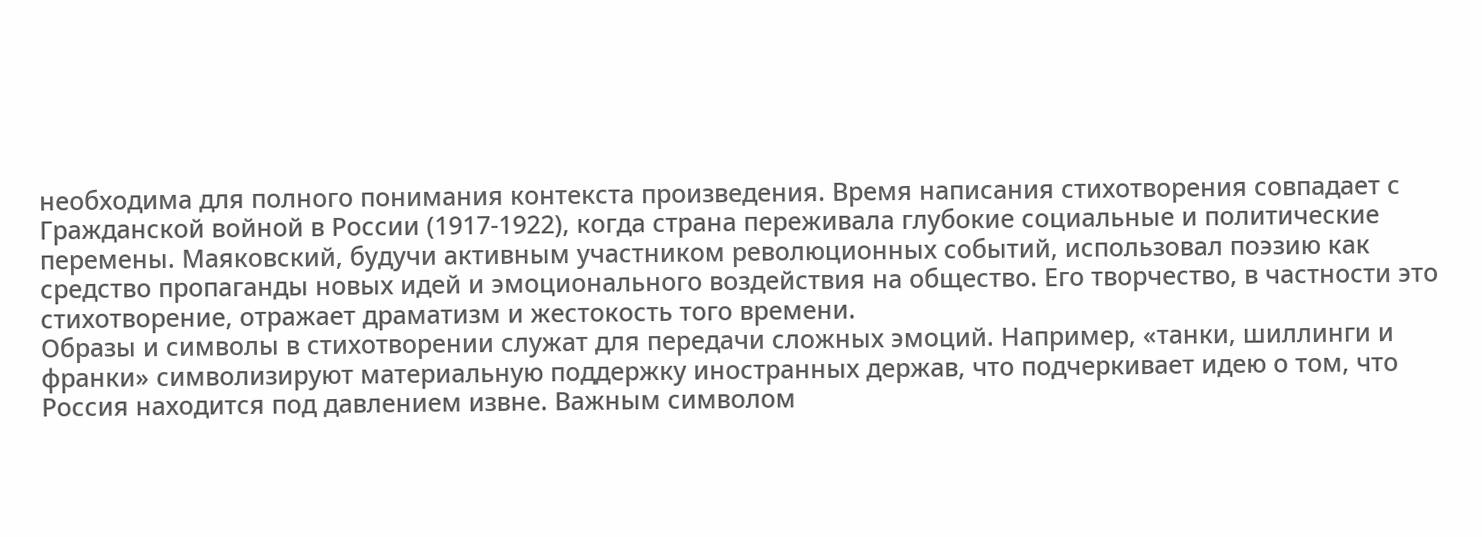необходима для полного понимания контекста произведения. Время написания стихотворения совпадает с Гражданской войной в России (1917-1922), когда страна переживала глубокие социальные и политические перемены. Маяковский, будучи активным участником революционных событий, использовал поэзию как средство пропаганды новых идей и эмоционального воздействия на общество. Его творчество, в частности это стихотворение, отражает драматизм и жестокость того времени.
Образы и символы в стихотворении служат для передачи сложных эмоций. Например, «танки, шиллинги и франки» символизируют материальную поддержку иностранных держав, что подчеркивает идею о том, что Россия находится под давлением извне. Важным символом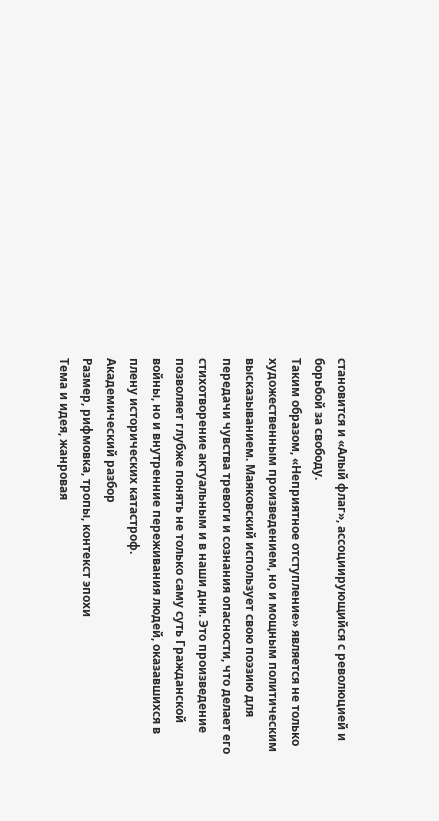становится и «Алый флаг», ассоциирующийся с революцией и борьбой за свободу.
Таким образом, «Неприятное отступление» является не только художественным произведением, но и мощным политическим высказыванием. Маяковский использует свою поэзию для передачи чувства тревоги и сознания опасности, что делает его стихотворение актуальным и в наши дни. Это произведение позволяет глубже понять не только саму суть Гражданской войны, но и внутренние переживания людей, оказавшихся в плену исторических катастроф.
Академический разбор
Размер, рифмовка, тропы, контекст эпохи
Тема и идея, жанровая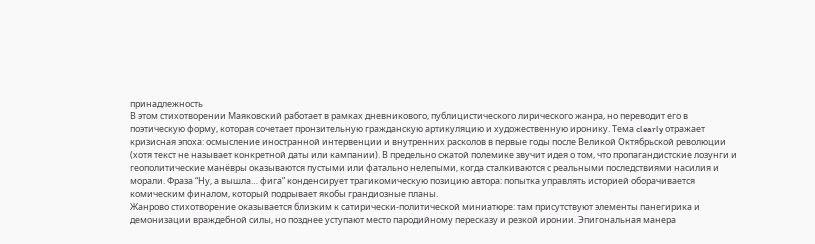принадлежность
В этом стихотворении Маяковский работает в рамках дневникового, публицистического лирического жанра, но переводит его в поэтическую форму, которая сочетает пронзительную гражданскую артикуляцию и художественную иронику. Тема clearly отражает кризисная эпоха: осмысление иностранной интервенции и внутренних расколов в первые годы после Великой Октябрьской революции (хотя текст не называет конкретной даты или кампании). В предельно сжатой полемике звучит идея о том, что пропагандистские лозунги и геополитические манёвры оказываются пустыми или фатально нелепыми, когда сталкиваются с реальными последствиями насилия и морали. Фраза “Ну, а вышла… фига” конденсирует трагикомическую позицию автора: попытка управлять историей оборачивается комическим финалом, который подрывает якобы грандиозные планы.
Жанрово стихотворение оказывается близким к сатирически-политической миниатюре: там присутствуют элементы панегирика и демонизации враждебной силы, но позднее уступают место пародийному пересказу и резкой иронии. Эпигональная манера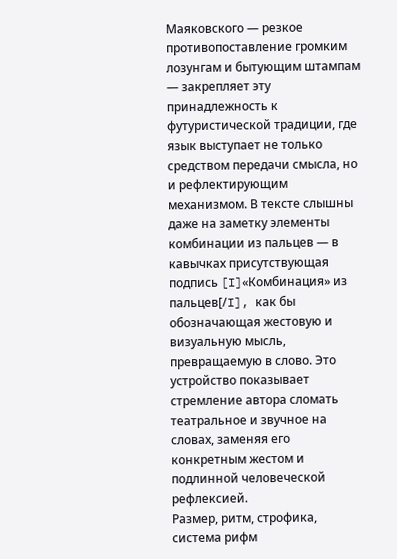Маяковского — резкое противопоставление громким лозунгам и бытующим штампам — закрепляет эту принадлежность к футуристической традиции, где язык выступает не только средством передачи смысла, но и рефлектирующим механизмом. В тексте слышны даже на заметку элементы комбинации из пальцев — в кавычках присутствующая подпись [I]«Комбинация» из пальцев[/I], как бы обозначающая жестовую и визуальную мысль, превращаемую в слово. Это устройство показывает стремление автора сломать театральное и звучное на словах, заменяя его конкретным жестом и подлинной человеческой рефлексией.
Размер, ритм, строфика, система рифм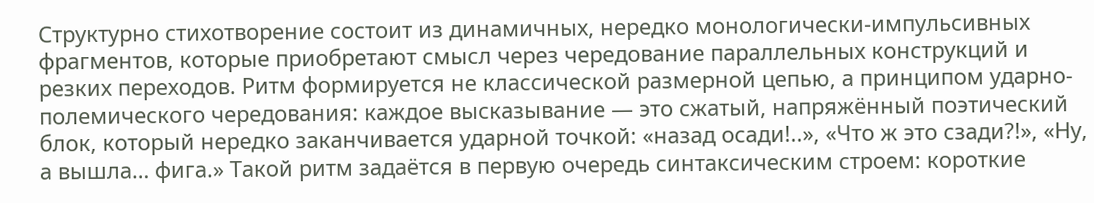Структурно стихотворение состоит из динамичных, нередко монологически-импульсивных фрагментов, которые приобретают смысл через чередование параллельных конструкций и резких переходов. Ритм формируется не классической размерной цепью, а принципом ударно-полемического чередования: каждое высказывание — это сжатый, напряжённый поэтический блок, который нередко заканчивается ударной точкой: «назад осади!..», «Что ж это сзади?!», «Ну, а вышла… фига.» Такой ритм задаётся в первую очередь синтаксическим строем: короткие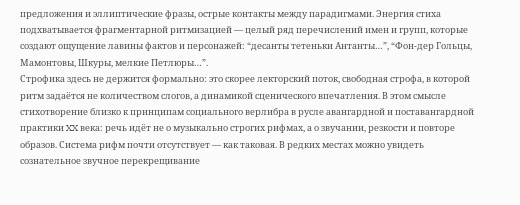предложения и эллиптические фразы, острые контакты между парадигмами. Энергия стиха подхватывается фрагментарной ритмизацией — целый ряд перечислений имен и групп, которые создают ощущение лавины фактов и персонажей: “десанты тетеньки Антанты…”, “Фон-дер Гольцы, Мамонтовы, Шкуры, мелкие Петлюры…”.
Строфика здесь не держится формально: это скорее лекторский поток, свободная строфа, в которой ритм задаётся не количеством слогов, а динамикой сценического впечатления. В этом смысле стихотворение близко к принципам социального верлибра в русле авангардной и поставангардной практики XX века: речь идёт не о музыкально строгих рифмах, а о звучании, резкости и повторе образов. Система рифм почти отсутствует — как таковая. В редких местах можно увидеть сознательное звучное перекрещивание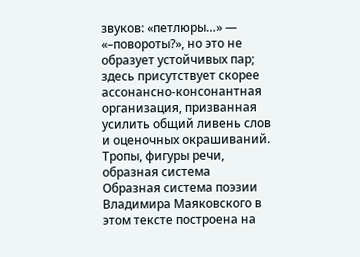звуков: «петлюры…» — «–повороты?», но это не образует устойчивых пар; здесь присутствует скорее ассонансно-консонантная организация, призванная усилить общий ливень слов и оценочных окрашиваний.
Тропы, фигуры речи, образная система
Образная система поэзии Владимира Маяковского в этом тексте построена на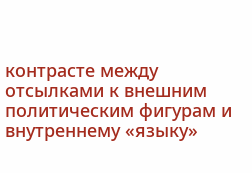контрасте между отсылками к внешним политическим фигурам и внутреннему «языку»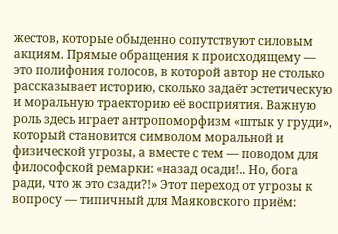жестов, которые обыденно сопутствуют силовым акциям. Прямые обращения к происходящему — это полифония голосов, в которой автор не столько рассказывает историю, сколько задаёт эстетическую и моральную траекторию её восприятия. Важную роль здесь играет антропоморфизм «штык у груди», который становится символом моральной и физической угрозы, а вместе с тем — поводом для философской ремарки: «назад осади!.. Но, бога ради, что ж это сзади?!» Этот переход от угрозы к вопросу — типичный для Маяковского приём: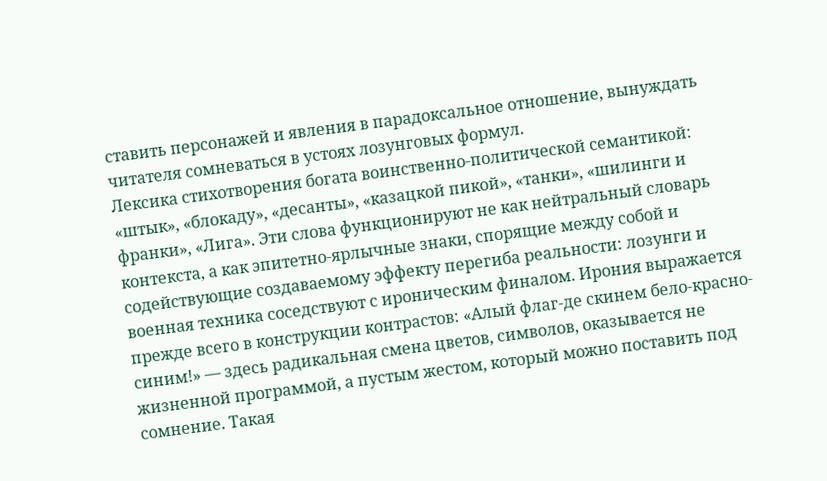ставить персонажей и явления в парадоксальное отношение, вынуждать читателя сомневаться в устоях лозунговых формул.
Лексика стихотворения богата воинственно-политической семантикой: «штык», «блокаду», «десанты», «казацкой пикой», «танки», «шилинги и франки», «Лига». Эти слова функционируют не как нейтральный словарь контекста, а как эпитетно-ярлычные знаки, спорящие между собой и содействующие создаваемому эффекту перегиба реальности: лозунги и военная техника соседствуют с ироническим финалом. Ирония выражается прежде всего в конструкции контрастов: «Алый флаг-де скинем бело-красно-синим!» — здесь радикальная смена цветов, символов, оказывается не жизненной программой, а пустым жестом, который можно поставить под сомнение. Такая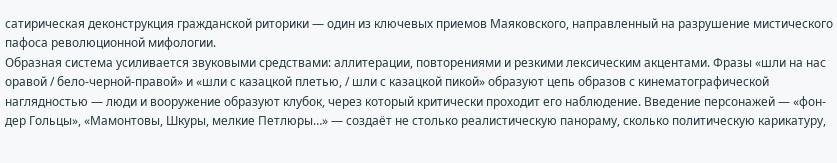сатирическая деконструкция гражданской риторики — один из ключевых приемов Маяковского, направленный на разрушение мистического пафоса революционной мифологии.
Образная система усиливается звуковыми средствами: аллитерации, повторениями и резкими лексическим акцентами. Фразы «шли на нас оравой / бело-черной-правой» и «шли с казацкой плетью, / шли с казацкой пикой» образуют цепь образов с кинематографической наглядностью — люди и вооружение образуют клубок, через который критически проходит его наблюдение. Введение персонажей — «фон-дер Гольцы», «Мамонтовы, Шкуры, мелкие Петлюры…» — создаёт не столько реалистическую панораму, сколько политическую карикатуру,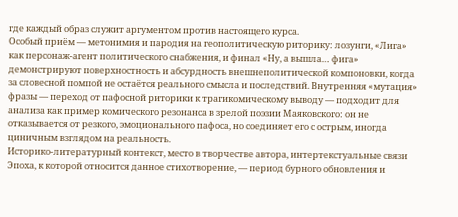где каждый образ служит аргументом против настоящего курса.
Особый приём — метонимия и пародия на геополитическую риторику: лозунги, «Лига» как персонаж-агент политического снабжения, и финал «Ну, а вышла… фига» демонстрируют поверхностность и абсурдность внешнеполитической компоновки, когда за словесной помпой не остаётся реального смысла и последствий. Внутренняя «мутация» фразы — переход от пафосной риторики к трагикомическому выводу — подходит для анализа как пример комического резонанса в зрелой поэзии Маяковского: он не отказывается от резкого, эмоционального пафоса, но соединяет его с острым, иногда циничным взглядом на реальность.
Историко-литературный контекст, место в творчестве автора, интертекстуальные связи
Эпоха, к которой относится данное стихотворение, — период бурного обновления и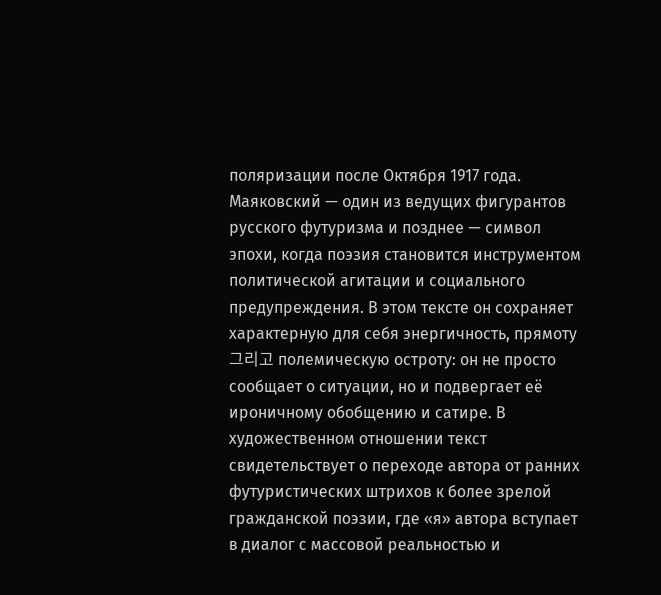поляризации после Октября 1917 года. Маяковский — один из ведущих фигурантов русского футуризма и позднее — символ эпохи, когда поэзия становится инструментом политической агитации и социального предупреждения. В этом тексте он сохраняет характерную для себя энергичность, прямоту 그리고 полемическую остроту: он не просто сообщает о ситуации, но и подвергает её ироничному обобщению и сатире. В художественном отношении текст свидетельствует о переходе автора от ранних футуристических штрихов к более зрелой гражданской поэзии, где «я» автора вступает в диалог с массовой реальностью и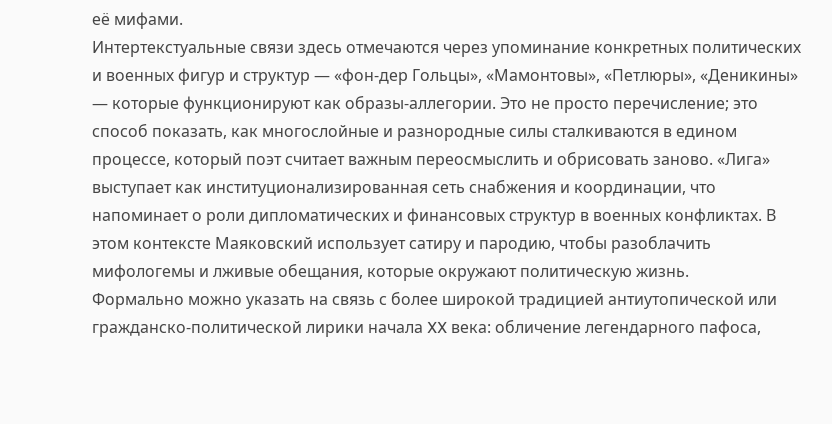её мифами.
Интертекстуальные связи здесь отмечаются через упоминание конкретных политических и военных фигур и структур — «фон-дер Гольцы», «Мамонтовы», «Петлюры», «Деникины» — которые функционируют как образы-аллегории. Это не просто перечисление; это способ показать, как многослойные и разнородные силы сталкиваются в едином процессе, который поэт считает важным переосмыслить и обрисовать заново. «Лига» выступает как институционализированная сеть снабжения и координации, что напоминает о роли дипломатических и финансовых структур в военных конфликтах. В этом контексте Маяковский использует сатиру и пародию, чтобы разоблачить мифологемы и лживые обещания, которые окружают политическую жизнь.
Формально можно указать на связь с более широкой традицией антиутопической или гражданско-политической лирики начала XX века: обличение легендарного пафоса,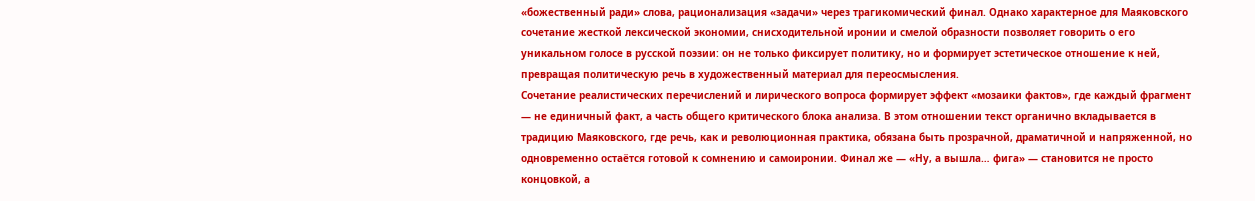«божественный ради» слова, рационализация «задачи» через трагикомический финал. Однако характерное для Маяковского сочетание жесткой лексической экономии, снисходительной иронии и смелой образности позволяет говорить о его уникальном голосе в русской поэзии: он не только фиксирует политику, но и формирует эстетическое отношение к ней, превращая политическую речь в художественный материал для переосмысления.
Сочетание реалистических перечислений и лирического вопроса формирует эффект «мозаики фактов», где каждый фрагмент — не единичный факт, а часть общего критического блока анализа. В этом отношении текст органично вкладывается в традицию Маяковского, где речь, как и революционная практика, обязана быть прозрачной, драматичной и напряженной, но одновременно остаётся готовой к сомнению и самоиронии. Финал же — «Ну, а вышла… фига» — становится не просто концовкой, а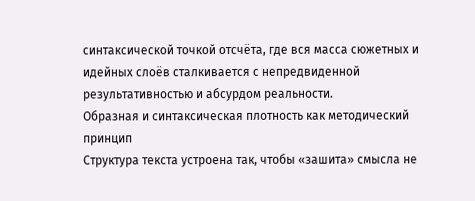синтаксической точкой отсчёта, где вся масса сюжетных и идейных слоёв сталкивается с непредвиденной результативностью и абсурдом реальности.
Образная и синтаксическая плотность как методический принцип
Структура текста устроена так, чтобы «зашита» смысла не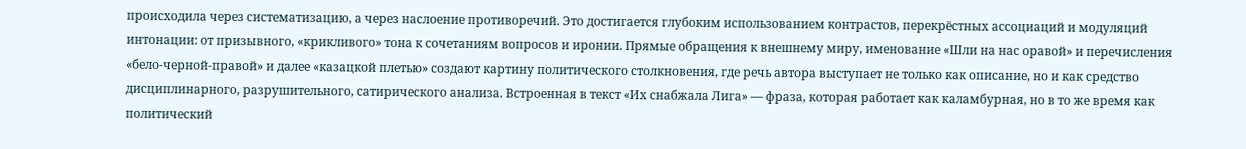происходила через систематизацию, а через наслоение противоречий. Это достигается глубоким использованием контрастов, перекрёстных ассоциаций и модуляций интонации: от призывного, «крикливого» тона к сочетаниям вопросов и иронии. Прямые обращения к внешнему миру, именование «Шли на нас оравой» и перечисления «бело-черной-правой» и далее «казацкой плетью» создают картину политического столкновения, где речь автора выступает не только как описание, но и как средство дисциплинарного, разрушительного, сатирического анализа. Встроенная в текст «Их снабжала Лига» — фраза, которая работает как каламбурная, но в то же время как политический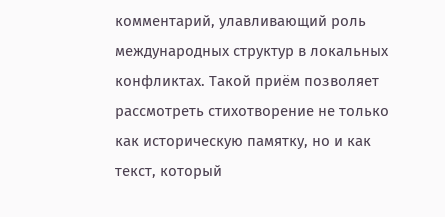комментарий, улавливающий роль международных структур в локальных конфликтах. Такой приём позволяет рассмотреть стихотворение не только как историческую памятку, но и как текст, который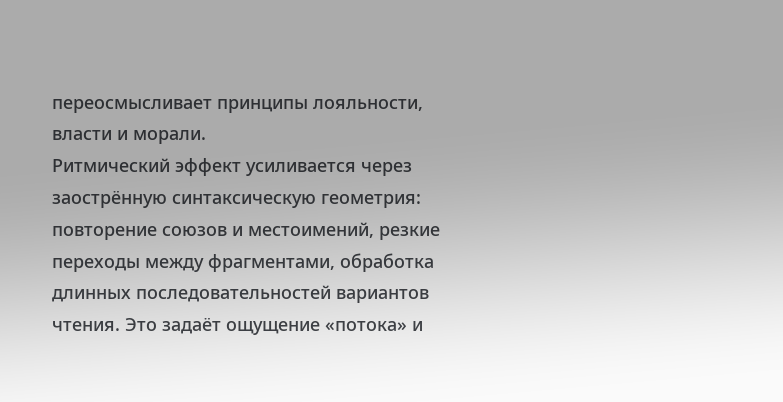переосмысливает принципы лояльности, власти и морали.
Ритмический эффект усиливается через заострённую синтаксическую геометрия: повторение союзов и местоимений, резкие переходы между фрагментами, обработка длинных последовательностей вариантов чтения. Это задаёт ощущение «потока» и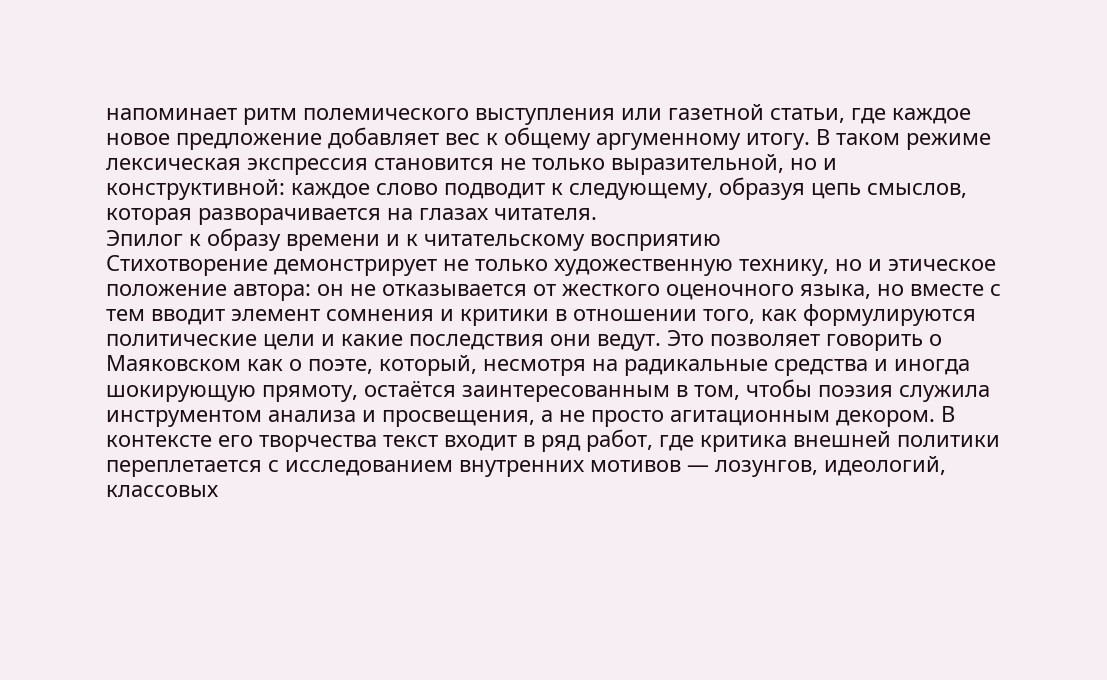напоминает ритм полемического выступления или газетной статьи, где каждое новое предложение добавляет вес к общему аргуменному итогу. В таком режиме лексическая экспрессия становится не только выразительной, но и конструктивной: каждое слово подводит к следующему, образуя цепь смыслов, которая разворачивается на глазах читателя.
Эпилог к образу времени и к читательскому восприятию
Стихотворение демонстрирует не только художественную технику, но и этическое положение автора: он не отказывается от жесткого оценочного языка, но вместе с тем вводит элемент сомнения и критики в отношении того, как формулируются политические цели и какие последствия они ведут. Это позволяет говорить о Маяковском как о поэте, который, несмотря на радикальные средства и иногда шокирующую прямоту, остаётся заинтересованным в том, чтобы поэзия служила инструментом анализа и просвещения, а не просто агитационным декором. В контексте его творчества текст входит в ряд работ, где критика внешней политики переплетается с исследованием внутренних мотивов — лозунгов, идеологий, классовых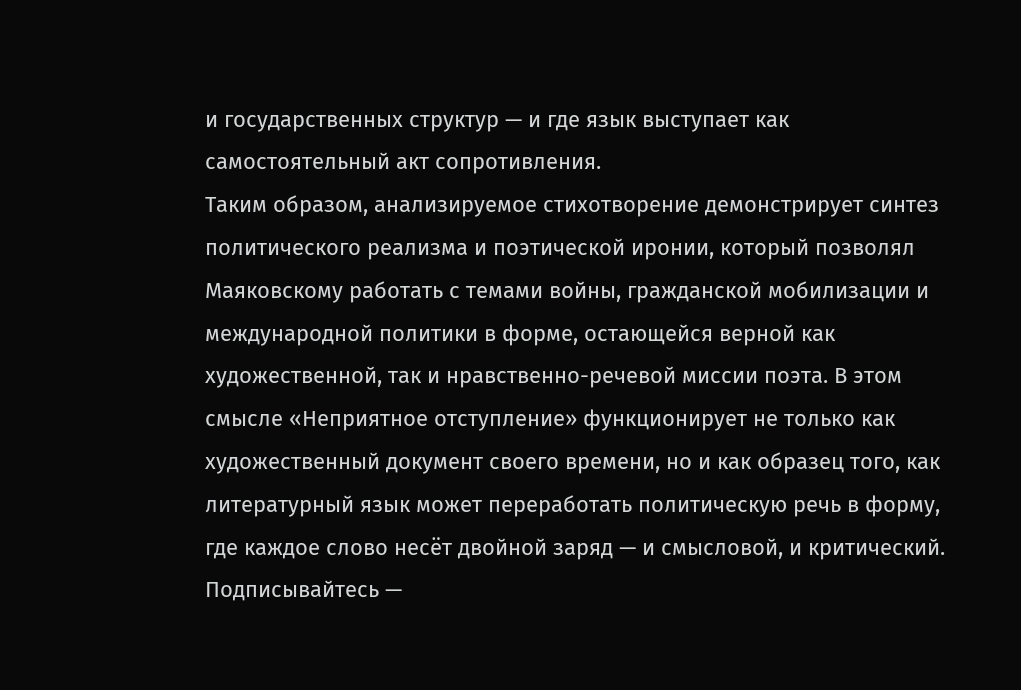и государственных структур — и где язык выступает как самостоятельный акт сопротивления.
Таким образом, анализируемое стихотворение демонстрирует синтез политического реализма и поэтической иронии, который позволял Маяковскому работать с темами войны, гражданской мобилизации и международной политики в форме, остающейся верной как художественной, так и нравственно-речевой миссии поэта. В этом смысле «Неприятное отступление» функционирует не только как художественный документ своего времени, но и как образец того, как литературный язык может переработать политическую речь в форму, где каждое слово несёт двойной заряд — и смысловой, и критический.
Подписывайтесь —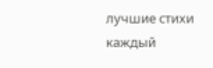лучшие стихи каждый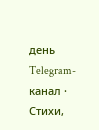день
Telegram-канал · Стихи,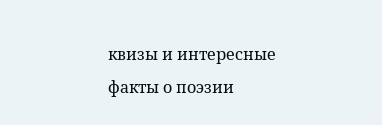квизы и интересные факты о поэзии